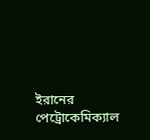ইরানের পেট্রোকেমিক্যাল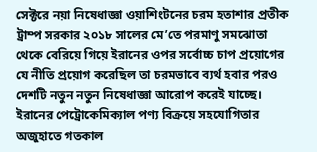সেক্টরে নয়া নিষেধাজ্ঞা ওয়াশিংটনের চরম হতাশার প্রতীক
ট্রাম্প সরকার ২০১৮ সালের মে’তে পরমাণু সমঝোতা থেকে বেরিয়ে গিয়ে ইরানের ওপর সর্বোচ্চ চাপ প্রয়োগের যে নীতি প্রয়োগ করেছিল তা চরমভাবে ব্যর্থ হবার পরও দেশটি নতুন নতুন নিষেধাজ্ঞা আরোপ করেই যাচ্ছে।
ইরানের পেট্রোকেমিক্যাল পণ্য বিক্রয়ে সহযোগিতার অজুহাতে গতকাল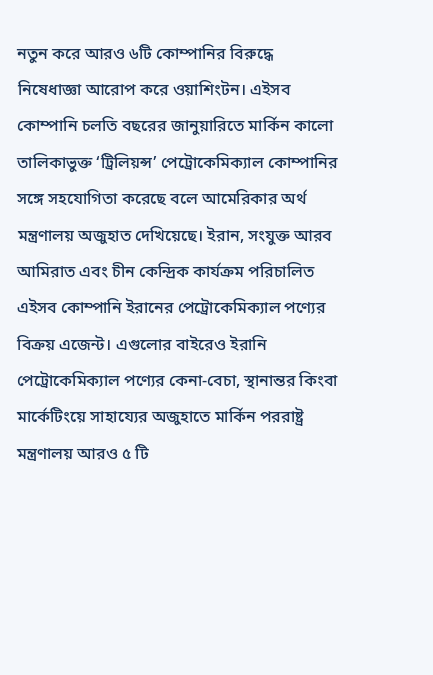নতুন করে আরও ৬টি কোম্পানির বিরুদ্ধে নিষেধাজ্ঞা আরোপ করে ওয়াশিংটন। এইসব কোম্পানি চলতি বছরের জানুয়ারিতে মার্কিন কালো তালিকাভুক্ত ‘ট্রিলিয়ন্স’ পেট্রোকেমিক্যাল কোম্পানির সঙ্গে সহযোগিতা করেছে বলে আমেরিকার অর্থ মন্ত্রণালয় অজুহাত দেখিয়েছে। ইরান, সংযুক্ত আরব আমিরাত এবং চীন কেন্দ্রিক কার্যক্রম পরিচালিত এইসব কোম্পানি ইরানের পেট্রোকেমিক্যাল পণ্যের বিক্রয় এজেন্ট। এগুলোর বাইরেও ইরানি পেট্রোকেমিক্যাল পণ্যের কেনা-বেচা, স্থানান্তর কিংবা মার্কেটিংয়ে সাহায্যের অজুহাতে মার্কিন পররাষ্ট্র মন্ত্রণালয় আরও ৫ টি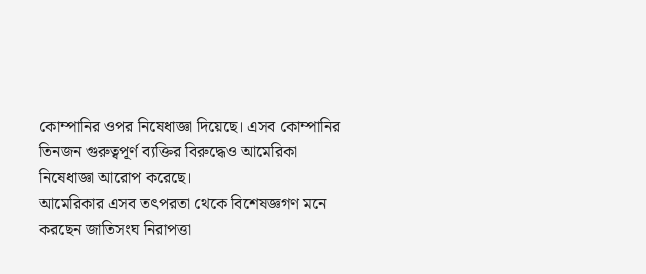কোম্পানির ওপর নিষেধাজ্ঞা দিয়েছে। এসব কোম্পানির তিনজন গুরুত্বপূর্ণ ব্যক্তির বিরুদ্ধেও আমেরিকা নিষেধাজ্ঞা আরোপ করেছে।
আমেরিকার এসব তৎপরতা থেকে বিশেষজ্ঞগণ মনে করছেন জাতিসংঘ নিরাপত্তা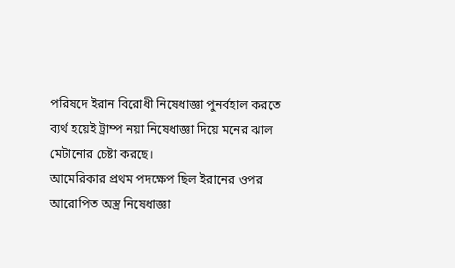পরিষদে ইরান বিরোধী নিষেধাজ্ঞা পুনর্বহাল করতে ব্যর্থ হয়েই ট্রাম্প নয়া নিষেধাজ্ঞা দিয়ে মনের ঝাল মেটানোর চেষ্টা করছে।
আমেরিকার প্রথম পদক্ষেপ ছিল ইরানের ওপর আরোপিত অস্ত্র নিষেধাজ্ঞা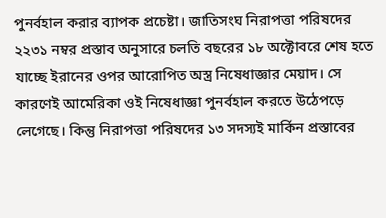পুনর্বহাল করার ব্যাপক প্রচেষ্টা। জাতিসংঘ নিরাপত্তা পরিষদের ২২৩১ নম্বর প্রস্তাব অনুসারে চলতি বছরের ১৮ অক্টোবরে শেষ হতে যাচ্ছে ইরানের ওপর আরোপিত অস্ত্র নিষেধাজ্ঞার মেয়াদ। সে কারণেই আমেরিকা ওই নিষেধাজ্ঞা পুনর্বহাল করতে উঠেপড়ে লেগেছে। কিন্তু নিরাপত্তা পরিষদের ১৩ সদস্যই মার্কিন প্রস্তাবের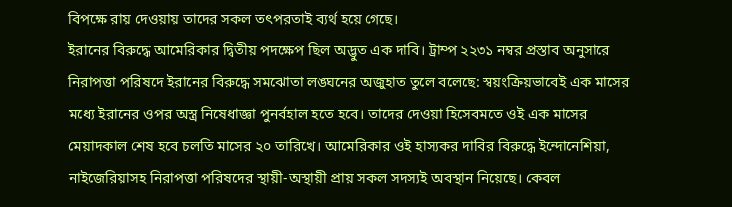বিপক্ষে রায় দেওয়ায় তাদের সকল তৎপরতাই ব্যর্থ হয়ে গেছে।
ইরানের বিরুদ্ধে আমেরিকার দ্বিতীয় পদক্ষেপ ছিল অদ্ভুত এক দাবি। ট্রাম্প ২২৩১ নম্বর প্রস্তাব অনুসারে নিরাপত্তা পরিষদে ইরানের বিরুদ্ধে সমঝোতা লঙ্ঘনের অজুহাত তুলে বলেছে: স্বয়ংক্রিয়ভাবেই এক মাসের মধ্যে ইরানের ওপর অস্ত্র নিষেধাজ্ঞা পুনর্বহাল হতে হবে। তাদের দেওয়া হিসেবমতে ওই এক মাসের মেয়াদকাল শেষ হবে চলতি মাসের ২০ তারিখে। আমেরিকার ওই হাস্যকর দাবির বিরুদ্ধে ইন্দোনেশিয়া, নাইজেরিয়াসহ নিরাপত্তা পরিষদের স্থায়ী-অস্থায়ী প্রায় সকল সদস্যই অবস্থান নিয়েছে। কেবল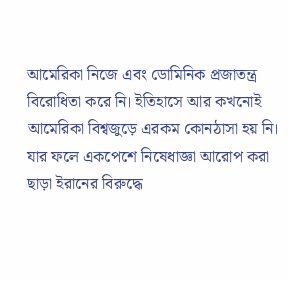আমেরিকা নিজে এবং ডোমিনিক প্রজাতন্ত্র বিরোধিতা করে নি। ইতিহাসে আর কখনোই আমেরিকা বিশ্বজুড়ে এরকম কোনঠাসা হয় নি। যার ফলে একপেশে নিষেধাজ্ঞা আরোপ করা ছাড়া ইরানের বিরুদ্ধে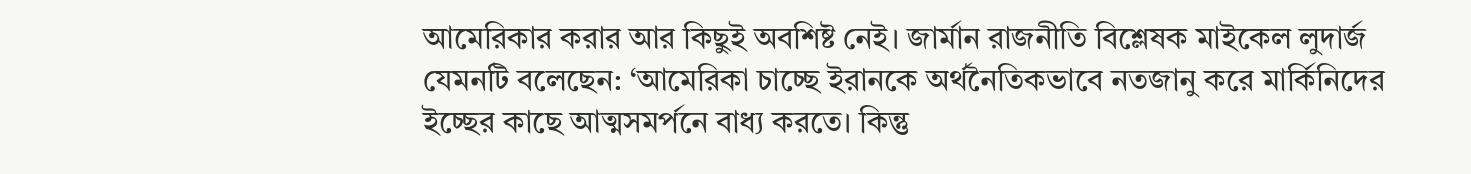আমেরিকার করার আর কিছুই অবশিষ্ট নেই। জার্মান রাজনীতি বিশ্লেষক মাইকেল লুদার্জ যেমনটি বলেছেন: ‘আমেরিকা চাচ্ছে ইরানকে অর্থনৈতিকভাবে নতজানু করে মার্কিনিদের ইচ্ছের কাছে আত্মসমর্পনে বাধ্য করতে। কিন্তু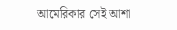আমেরিকার সেই আশা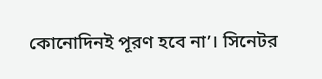কোনোদিনই পূরণ হবে না’। সিনেটর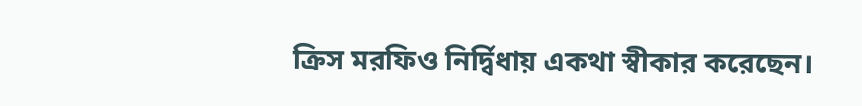ক্রিস মরফিও নির্দ্বিধায় একথা স্বীকার করেছেন।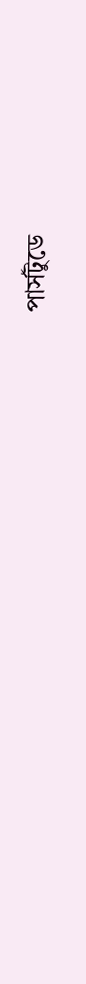পার্সটুডে